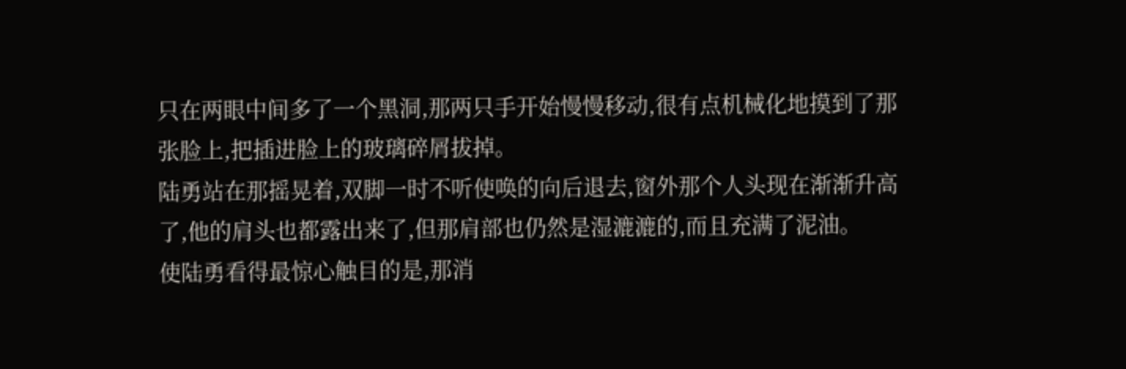只在两眼中间多了一个黑洞,那两只手开始慢慢移动,很有点机械化地摸到了那张脸上,把插进脸上的玻璃碎屑拔掉。
陆勇站在那摇晃着,双脚一时不听使唤的向后退去,窗外那个人头现在渐渐升高了,他的肩头也都露出来了,但那肩部也仍然是湿漉漉的,而且充满了泥油。
使陆勇看得最惊心触目的是,那消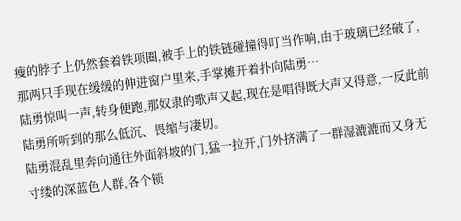瘦的脖子上仍然套着铁项圈,被手上的铁链碰撞得叮当作响,由于玻璃已经破了,那两只手现在缓缓的伸进窗户里来,手掌摊开着扑向陆勇…
陆勇惊叫一声,转身便跑,那奴隶的歌声又起,现在是唱得既大声又得意,一反此前陆勇所听到的那么低沉、畏缩与凄切。
陆勇混乱里奔向通往外面斜坡的门,猛一拉开,门外挤满了一群湿漉漉而又身无寸缕的深蓝色人群,各个锁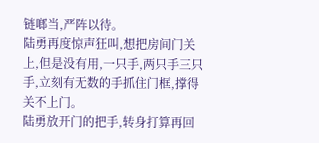链啷当,严阵以待。
陆勇再度惊声狂叫,想把房间门关上,但是没有用,一只手,两只手三只手,立刻有无数的手抓住门框,撑得关不上门。
陆勇放开门的把手,转身打算再回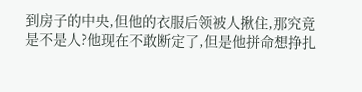到房子的中央,但他的衣服后领被人揪住,那究竟是不是人?他现在不敢断定了,但是他拼命想挣扎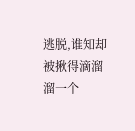逃脱,谁知却被揪得滴溜溜一个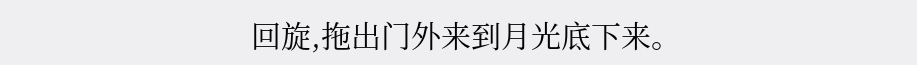回旋,拖出门外来到月光底下来。